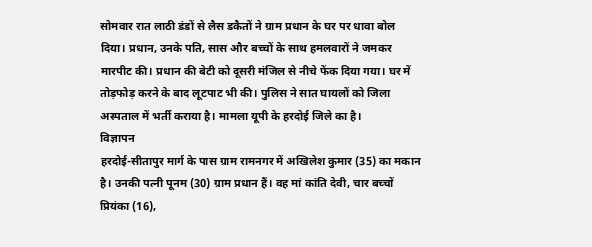सोमवार रात लाठी डंडों से लैस डकैतों ने ग्राम प्रधान के घर पर धावा बोल दिया। प्रधान, उनके पति, सास और बच्चों के साथ हमलवारों ने जमकर मारपीट की। प्रधान की बेटी को दूसरी मंजिल से नीचे फेंक दिया गया। घर में तोड़फोड़ करने के बाद लूटपाट भी की। पुलिस ने सात घायलों को जिला अस्पताल में भर्ती कराया है। मामला यूपी के हरदोई जिले का है।
विज्ञापन
हरदोई-सीतापुर मार्ग के पास ग्राम रामनगर में अखिलेश कुमार (35) का मकान है। उनकी पत्नी पूनम (30) ग्राम प्रधान हैं। वह मां कांति देवी, चार बच्चों प्रियंका (16),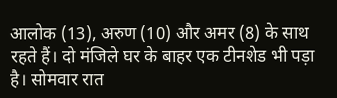आलोक (13), अरुण (10) और अमर (8) के साथ रहते हैं। दो मंजिले घर के बाहर एक टीनशेड भी पड़ा है। सोमवार रात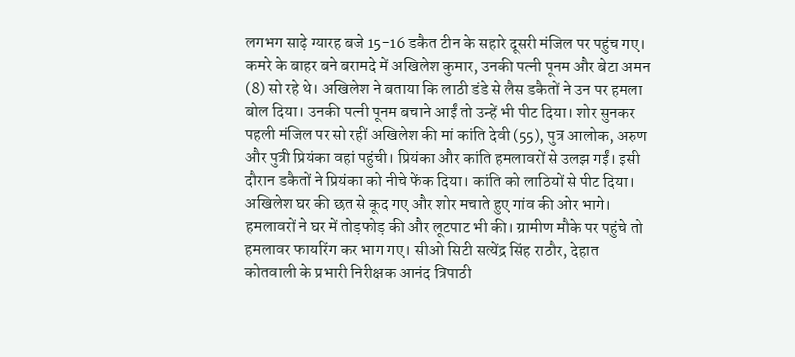लगभग साढ़े ग्यारह बजे 15-16 डकैत टीन के सहारे दूसरी मंजिल पर पहुंच गए। कमरे के बाहर बने बरामदे में अखिलेश कुमार, उनकी पत्नी पूनम और बेटा अमन (8) सो रहे थे। अखिलेश ने बताया कि लाठी डंडे से लैस डकैतों ने उन पर हमला बोल दिया। उनकी पत्नी पूनम बचाने आईं तो उन्हें भी पीट दिया। शोर सुनकर पहली मंजिल पर सो रहीं अखिलेश की मां कांति देवी (55), पुत्र आलोक, अरुण और पुत्री प्रियंका वहां पहुंची। प्रियंका और कांति हमलावरों से उलझ गईं। इसी दौरान डकैतों ने प्रियंका को नीचे फेंक दिया। कांति को लाठियों से पीट दिया। अखिलेश घर की छत से कूद गए और शोर मचाते हुए गांव की ओर भागे। हमलावरों ने घर में तोड़फोड़ की और लूटपाट भी की। ग्रामीण मौके पर पहुंचे तो हमलावर फायरिंग कर भाग गए। सीओ सिटी सत्येंद्र सिंह राठौर, देहात कोतवाली के प्रभारी निरीक्षक आनंद त्रिपाठी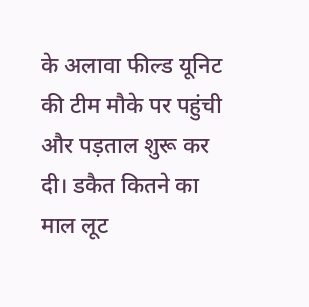के अलावा फील्ड यूनिट की टीम मौके पर पहुंची और पड़ताल शुरू कर दी। डकैत कितने का माल लूट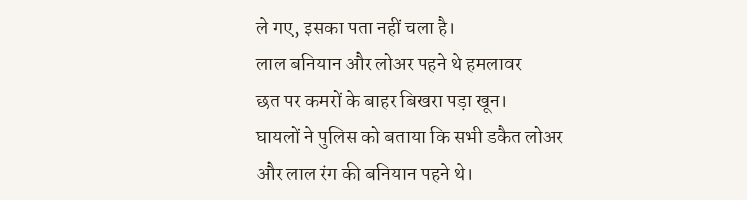ले गए, इसका पता नहीं चला है।
लाल बनियान और लोअर पहने थे हमलावर
छत पर कमरों के बाहर बिखरा पड़ा खून।
घायलों ने पुलिस को बताया कि सभी डकैत लोअर और लाल रंग की बनियान पहने थे।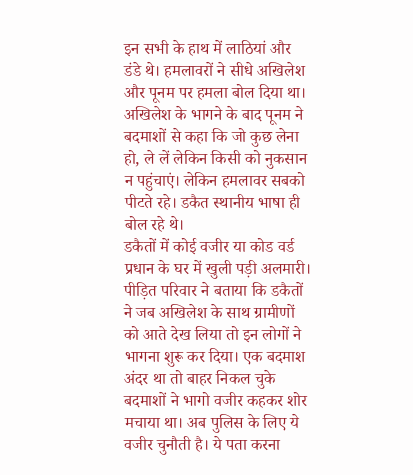इन सभी के हाथ में लाठियां और डंडे थे। हमलावरों ने सीधे अखिलेश और पूनम पर हमला बोल दिया था। अखिलेश के भागने के बाद पूनम ने बदमाशों से कहा कि जो कुछ लेना हो, ले लें लेकिन किसी को नुकसान न पहुंचाएं। लेकिन हमलावर सबको पीटते रहे। डकैत स्थानीय भाषा ही बोल रहे थे।
डकैतों में कोई वजीर या कोड वर्ड
प्रधान के घर में खुली पड़ी अलमारी।
पीड़ित परिवार ने बताया कि डकैतों ने जब अखिलेश के साथ ग्रामीणों को आते देख लिया तो इन लोगों ने भागना शुरू कर दिया। एक बदमाश अंदर था तो बाहर निकल चुके बदमाशों ने भागो वजीर कहकर शोर मचाया था। अब पुलिस के लिए ये वजीर चुनौती है। ये पता करना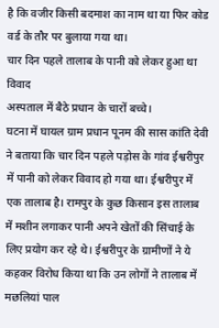है कि वजीर किसी बदमाश का नाम था या फिर कोड वर्ड के तौर पर बुलाया गया था।
चार दिन पहले तालाब के पानी को लेकर हुआ था विवाद
अस्पताल में बैठे प्रधान के चारों बच्चे।
घटना में घायल ग्राम प्रधान पूनम की सास कांति देवी ने बताया कि चार दिन पहले पड़ोस के गांव ईश्वरीपुर में पानी को लेकर विवाद हो गया था। ईश्वरीपुर में एक तालाब है। रामपुर के कुछ किसान इस तालाब में मशीन लगाकर पानी अपने खेतों की सिंचाई के लिए प्रयोग कर रहे थे। ईश्वरीपुर के ग्रामीणों ने ये कहकर विरोध किया था कि उन लोगों ने तालाब में मछलियां पाल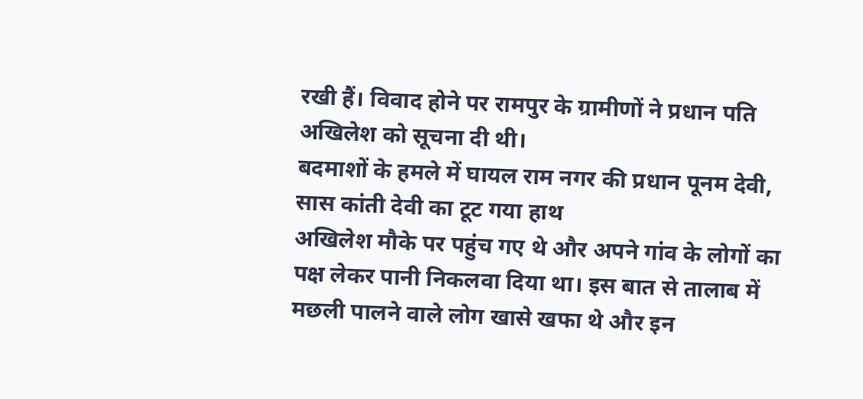रखी हैं। विवाद होने पर रामपुर के ग्रामीणों ने प्रधान पति अखिलेश को सूचना दी थी।
बदमाशों के हमले में घायल राम नगर की प्रधान पूनम देवी, सास कांती देवी का टूट गया हाथ
अखिलेश मौके पर पहुंच गए थे और अपने गांव के लोगों का पक्ष लेकर पानी निकलवा दिया था। इस बात से तालाब में मछली पालने वाले लोग खासे खफा थे और इन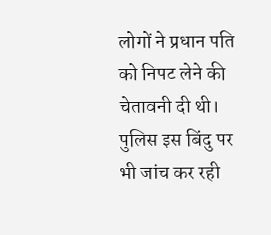लोगों ने प्रधान पति को निपट लेने की चेतावनी दी थी। पुलिस इस बिंदु पर भी जांच कर रही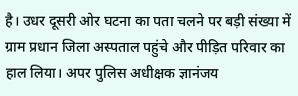है। उधर दूसरी ओर घटना का पता चलने पर बड़ी संख्या में ग्राम प्रधान जिला अस्पताल पहुंचे और पीड़ित परिवार का हाल लिया। अपर पुलिस अधीक्षक ज्ञानंजय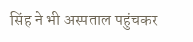सिंह ने भी अस्पताल पहुंचकर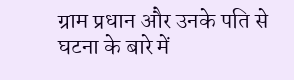ग्राम प्रधान और उनके पति से घटना के बारे में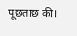पूछताछ की।